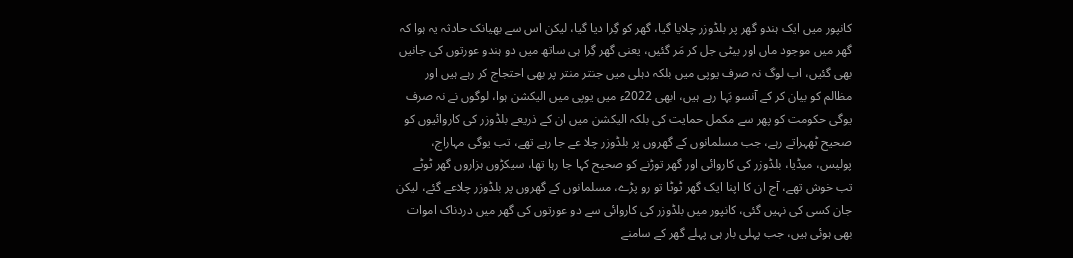کانپور میں ایک ہندو گھر پر بلڈوزر چلایا گیا، گھر کو گِرا دیا گیا، لیکن اس سے بھیانک حادثہ یہ ہوا کہ گھر میں موجود ماں اور بیٹی جل کر مَر گئیں، یعنی گھر گِرا ہی ساتھ میں دو ہندو عورتوں کی جانیں بھی گئیں، اب لوگ نہ صرف یوپی میں بلکہ دہلی میں جنتر منتر پر بھی احتجاج کر رہے ہیں اور مظالم کو بیان کر کے آنسو بَہا رہے ہیں، ابھی 2022ء میں یوپی میں الیکشن ہوا، لوگوں نے نہ صرف یوگی حکومت کو پھر سے مکمل حمایت کی بلکہ الیکشن میں ان کے ذریعے بلڈوزر کی کاروائیوں کو صحیح ٹھہراتے رہے، جب مسلمانوں کے گھروں پر بلڈوزر چلا عے جا رہے تھے، تب یوگی مہاراج، پولیس، میڈیا، بلڈوزر کی کاروائی اور گھر توڑنے کو صحیح کہا جا رہا تھا، سیکڑوں ہزاروں گھر ٹوٹے تب خوش تھے، آج ان کا اپنا ایک گھر ٹوٹا تو رو پڑے، مسلمانوں کے گھروں پر بلڈوزر چلاعے گئے، لیکن جان کسی کی نہیں گئی، کانپور میں بلڈوزر کی کاروائی سے دو عورتوں کی گھر میں دردناک اموات بھی ہوئی ہیں، جب پہلی بار ہی پہلے گھر کے سامنے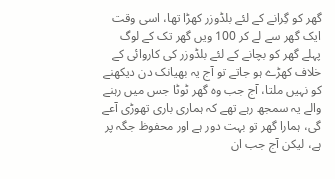گھر کو گِرانے کے لئے بلڈوزر کھڑا تھا، اسی وقت ایک گھر سے لے کر 100 ویں گھر تک کے لوگ پہلے گھر کو بچانے کے لئے بلڈوزر کی کاروائی کے خلاف کھڑے ہو جاتے تو آج یہ بھیانک دن دیکھنے کو نہیں ملتا، آج جب وہ گھر ٹوٹا جس میں رہنے والے یہ سمجھ رہے تھے کہ ہماری باری تھوڑی آعے گی، ہمارا گھر تو بہت دور ہے اور محفوظ جگہ پر ہے، لیکن آج جب ان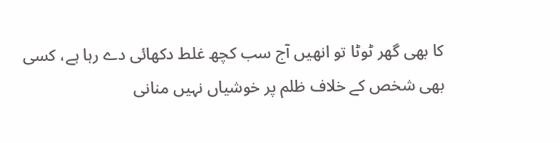کا بھی گھر ٹوٹا تو انھیں آج سب کچھ غلط دکھائی دے رہا ہے، کسی بھی شخص کے خلاف ظلم پر خوشیاں نہیں منانی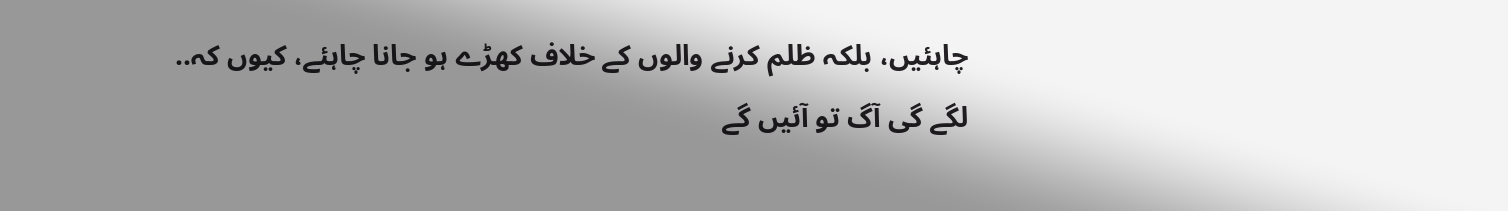چاہئیں، بلکہ ظلم کرنے والوں کے خلاف کھڑے ہو جانا چاہئے، کیوں کہ..
لگے گی آگ تو آئیں گے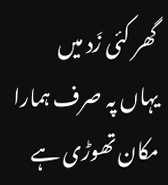گھر کئی زَد میں
یہاں پہ صرف ہمارا مکان تھوڑی ہے